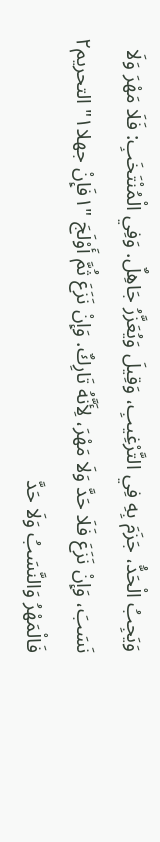وَيَجِبُ الْحَدُّ، جَزَمَ بِهِ فِي التَّرْغِيبِ، وَقِيلَ وَيُعَزَّرُ جَاهِلٌ. وَفِي الْمُنْتَخَبِ: فَلَا مَهْرَ وَلَا نَسَبَ، وَإِنْ نَزَعَ فَلَا حَدَّ وَلَا مَهْرَ، لِأَنَّهُ تَارِكٌ. وَإِنْ نَزَعَ ثُمَّ أَوْلَجَ "١فَإِنْ جهلا١" التحريم٢ فَالْمَهْرُ وَالنَّسَبُ وَلَا حَدَّ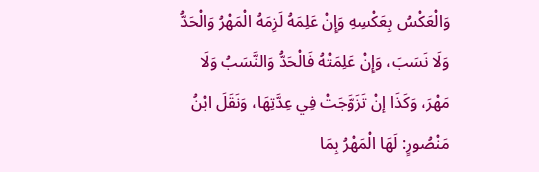وَالْعَكْسُ بِعَكْسِهِ وَإِنْ عَلِمَهُ لَزِمَهُ الْمَهْرُ وَالْحَدُّ وَلَا نَسَبَ، وَإِنْ عَلِمَتْهُ فَالْحَدُّ وَالنَّسَبُ وَلَا مَهْرَ، وَكَذَا إنْ تَزَوَّجَتْ فِي عِدَّتِهَا، وَنَقَلَ ابْنُ مَنْصُورٍ: لَهَا الْمَهْرُ بِمَا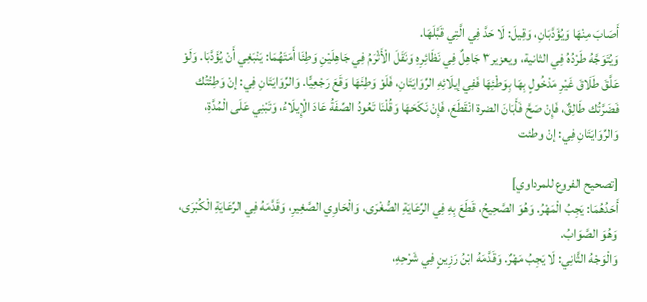أَصَابَ مِنْهَا وَيُؤَدَّبَانِ، وَقِيلَ: لَا حَدَّ فِي الَّتِي قَبَّلَهَا.
وَيُتَوَجَّهُ طَرْدُهُ فِي الثانية، ويعزير٣ جَاهِلٌ فِي نَظَائِرِهِ وَنَقَلَ الْأَثْرَمُ فِي جَاهِلَيْنِ وَطِئَا أَمَتَهُمَا: يَنْبَغِي أَنْ يُؤَدَّبَا. وَلَوْ عَلَّقَ طَلَاقَ غَيْرِ مَدْخُولٍ بِهَا بِوَطْئِهَا فَفِي إيلَائِهِ الرِّوَايَتَانِ، فَلَوْ وَطِئَهَا وَقَعَ رَجْعِيًّا. وَالرِّوَايَتَانِ فِي: إنْ وَطِئْتُك فَضَرَّتُك طَالِقٌ، فَإِنْ صَحَّ فَأَبَانَ الضرة انْقَطَعَ، فَإِنْ نَكَحَهَا وَقُلْنَا تَعُودُ الصِّفَةُ عَادَ الْإِيلَاءُ، وَتَبْنِي عَلَى الْمُدَّةِ، وَالرِّوَايَتَانِ فِي: إنْ وطئت

[تصحيح الفروع للمرداوي]
أَحَدُهُمَا: يَجِبُ الْمَهْرُ. وَهُوَ الصَّحِيحُ، قَطَعَ بِهِ فِي الرِّعَايَةِ الصُّغْرَى، وَالْحَاوِي الصَّغِيرِ، وَقَدَّمَهُ فِي الرِّعَايَةِ الْكُبْرَى، وَهُوَ الصَّوَابُ.
وَالْوَجْهُ الثَّانِي: لَا يَجِبُ مَهْرٌ. وَقَدَّمَهُ ابْنُ رَزِينٍ فِي شَرْحِهِ،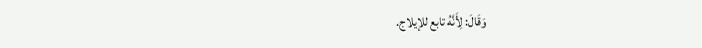وَقَالَ: لِأَنَّهُ تابع للإيلاج.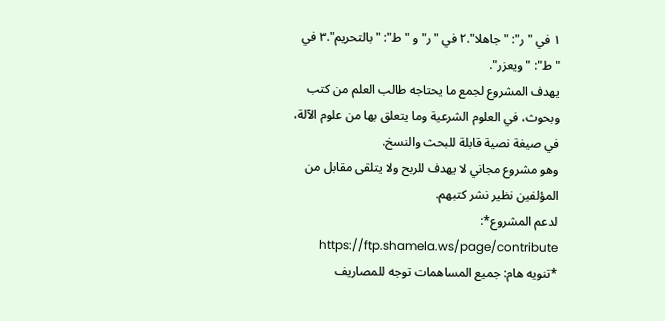١ في "ر": "جاهلا".٢ في "ر" و "ط": "بالتحريم".٣ في "ط": "ويعزر".
يهدف المشروع لجمع ما يحتاجه طالب العلم من كتب وبحوث، في العلوم الشرعية وما يتعلق بها من علوم الآلة، في صيغة نصية قابلة للبحث والنسخ.
وهو مشروع مجاني لا يهدف للربح ولا يتلقى مقابل من المؤلفين نظير نشر كتبهم.
لدعم المشروع*: https://ftp.shamela.ws/page/contribute
*تنويه هام: جميع المساهمات توجه للمصاريف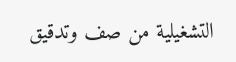التشغيلية من صف وتدقيق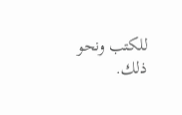للكتب ونحو ذلك.